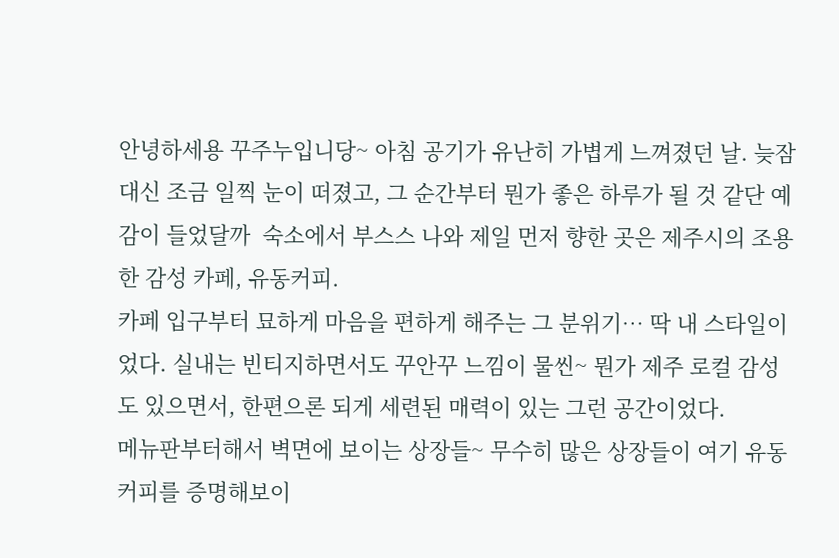안녕하세용 꾸주누입니당~ 아침 공기가 유난히 가볍게 느껴졌던 날. 늦잠 대신 조금 일찍 눈이 떠졌고, 그 순간부터 뭔가 좋은 하루가 될 것 같단 예감이 들었달까  숙소에서 부스스 나와 제일 먼저 향한 곳은 제주시의 조용한 감성 카페, 유동커피.
카페 입구부터 묘하게 마음을 편하게 해주는 그 분위기… 딱 내 스타일이었다. 실내는 빈티지하면서도 꾸안꾸 느낌이 물씬~ 뭔가 제주 로컬 감성도 있으면서, 한편으론 되게 세련된 매력이 있는 그런 공간이었다.
메뉴판부터해서 벽면에 보이는 상장들~ 무수히 많은 상장들이 여기 유동커피를 증명해보이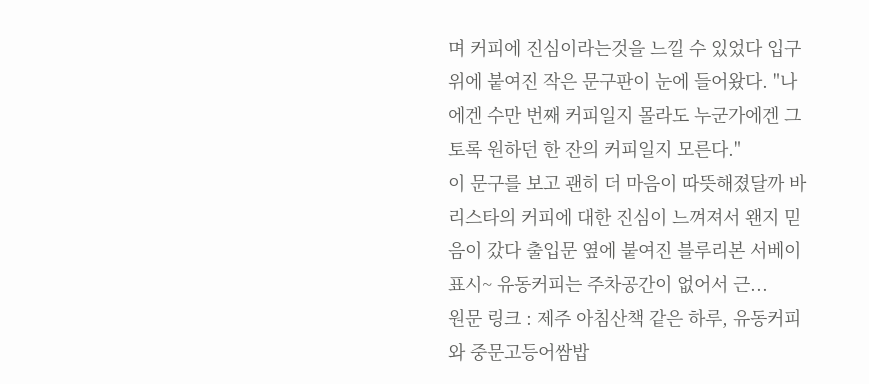며 커피에 진심이라는것을 느낄 수 있었다 입구 위에 붙여진 작은 문구판이 눈에 들어왔다. "나에겐 수만 번째 커피일지 몰라도 누군가에겐 그토록 원하던 한 잔의 커피일지 모른다."
이 문구를 보고 괜히 더 마음이 따뜻해졌달까 바리스타의 커피에 대한 진심이 느껴져서 왠지 믿음이 갔다 출입문 옆에 붙여진 블루리본 서베이 표시~ 유동커피는 주차공간이 없어서 근...
원문 링크 : 제주 아침산책 같은 하루, 유동커피와 중문고등어쌈밥